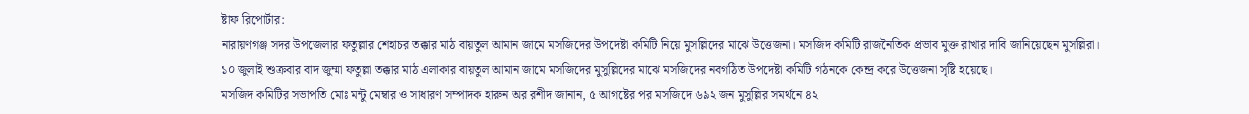ষ্টাফ রিপোর্টার:
নারায়ণগঞ্জ সদর উপজেলার ফতুল্লার শেহাচর তক্কার মাঠ বায়তুল আমান জামে মসজিদের উপদেষ্টা কমিটি নিয়ে মুসল্লিদের মাঝে উত্তেজনা। মসজিদ কমিটি রাজনৈতিক প্রভাব মুক্ত রাখার দাবি জানিয়েছেন মুসল্লিরা।
১০ জুলাই শুক্রবার বাদ জুম্মা ফতুল্লা তক্কার মাঠ এলাকার বায়তুল আমান জামে মসজিদের মুসুল্লিদের মাঝে মসজিদের নবগঠিত উপদেষ্টা কমিটি গঠনকে কেন্দ্র করে উত্তেজনা সৃষ্টি হয়েছে।
মসজিদ কমিটির সভাপতি মোঃ মন্টু মেম্বার ও সাধারণ সম্পাদক হারুন অর রশীদ জানান, ৫ আগষ্টের পর মসজিদে ৬৯২ জন মুসুল্লির সমর্থনে ৪২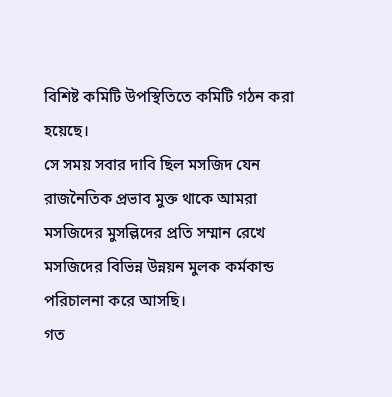বিশিষ্ট কমিটি উপস্থিতিতে কমিটি গঠন করা হয়েছে।
সে সময় সবার দাবি ছিল মসজিদ যেন রাজনৈতিক প্রভাব মুক্ত থাকে আমরা মসজিদের মুসল্লিদের প্রতি সম্মান রেখে মসজিদের বিভিন্ন উন্নয়ন মুলক কর্মকান্ড পরিচালনা করে আসছি।
গত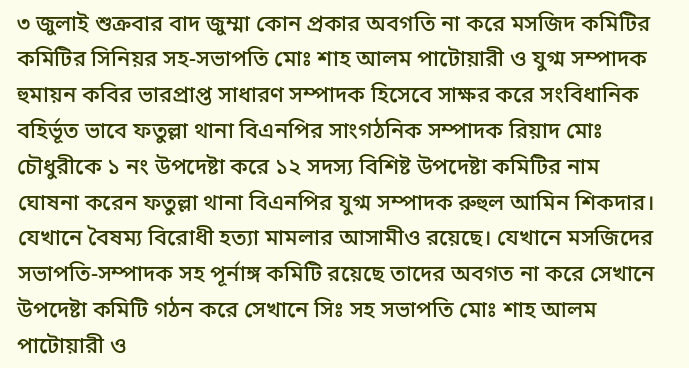৩ জুলাই শুক্রবার বাদ জুম্মা কোন প্রকার অবগতি না করে মসজিদ কমিটির কমিটির সিনিয়র সহ-সভাপতি মোঃ শাহ আলম পাটোয়ারী ও যুগ্ম সম্পাদক হুমায়ন কবির ভারপ্রাপ্ত সাধারণ সম্পাদক হিসেবে সাক্ষর করে সংবিধানিক বহির্ভূত ভাবে ফতুল্লা থানা বিএনপির সাংগঠনিক সম্পাদক রিয়াদ মোঃ চৌধুরীকে ১ নং উপদেষ্টা করে ১২ সদস্য বিশিষ্ট উপদেষ্টা কমিটির নাম ঘোষনা করেন ফতুল্লা থানা বিএনপির যুগ্ম সম্পাদক রুহুল আমিন শিকদার। যেখানে বৈষম্য বিরোধী হত্যা মামলার আসামীও রয়েছে। যেখানে মসজিদের সভাপতি-সম্পাদক সহ পূর্নাঙ্গ কমিটি রয়েছে তাদের অবগত না করে সেখানে উপদেষ্টা কমিটি গঠন করে সেখানে সিঃ সহ সভাপতি মোঃ শাহ আলম পাটোয়ারী ও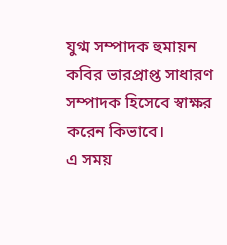যুগ্ম সম্পাদক হুমায়ন কবির ভারপ্রাপ্ত সাধারণ সম্পাদক হিসেবে স্বাক্ষর করেন কিভাবে।
এ সময়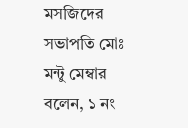মসজিদের সভাপতি মোঃ মন্টু মেম্বার বলেন, ১ নং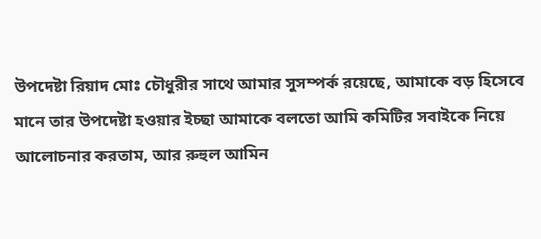উপদেষ্টা রিয়াদ মোঃ চৌধুরীর সাথে আমার সুসম্পর্ক রয়েছে, আমাকে বড় হিসেবে মানে তার উপদেষ্টা হওয়ার ইচ্ছা আমাকে বলতো আমি কমিটির সবাইকে নিয়ে আলোচনার করতাম, আর রুহুল আমিন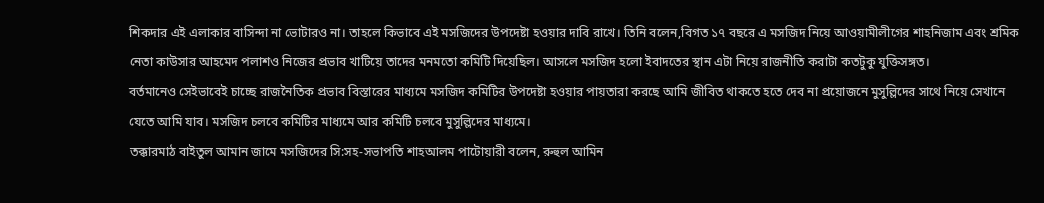শিকদার এই এলাকার বাসিন্দা না ভোটারও না। তাহলে কিভাবে এই মসজিদের উপদেষ্টা হওয়ার দাবি রাখে। তিনি বলেন,বিগত ১৭ বছরে এ মসজিদ নিয়ে আওয়ামীলীগের শাহনিজাম এবং শ্রমিক নেতা কাউসার আহমেদ পলাশও নিজের প্রভাব খাটিয়ে তাদের মনমতো কমিটি দিয়েছিল। আসলে মসজিদ হলো ইবাদতের স্থান এটা নিয়ে রাজনীতি করাটা কতটুকু যুক্তিসঙ্গত।
বর্তমানেও সেইভাবেই চাচ্ছে রাজনৈতিক প্রভাব বিস্তারের মাধ্যমে মসজিদ কমিটির উপদেষ্টা হওয়ার পায়তারা করছে আমি জীবিত থাকতে হতে দেব না প্রয়োজনে মুসুল্লিদের সাথে নিয়ে সেখানে যেতে আমি যাব। মসজিদ চলবে কমিটির মাধ্যমে আর কমিটি চলবে মুসুল্লিদের মাধ্যমে।
তক্কারমাঠ বাইতুল আমান জামে মসজিদের সি:সহ-সভাপতি শাহআলম পাটোয়ারী বলেন, রুহুল আমিন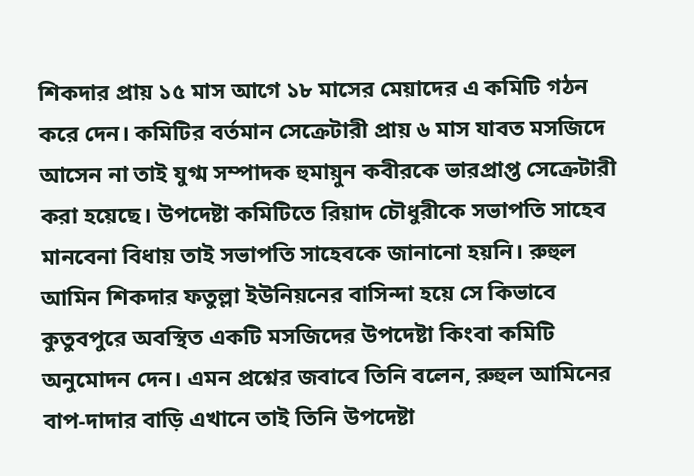শিকদার প্রায় ১৫ মাস আগে ১৮ মাসের মেয়াদের এ কমিটি গঠন করে দেন। কমিটির বর্তমান সেক্রেটারী প্রায় ৬ মাস যাবত মসজিদে আসেন না তাই যুগ্ম সম্পাদক হুমায়ুন কবীরকে ভারপ্রাপ্ত সেক্রেটারী করা হয়েছে। উপদেষ্টা কমিটিতে রিয়াদ চৌধুরীকে সভাপতি সাহেব মানবেনা বিধায় তাই সভাপতি সাহেবকে জানানো হয়নি। রুহুল আমিন শিকদার ফতুল্লা ইউনিয়নের বাসিন্দা হয়ে সে কিভাবে কুতুবপুরে অবস্থিত একটি মসজিদের উপদেষ্টা কিংবা কমিটি অনুমোদন দেন। এমন প্রশ্নের জবাবে তিনি বলেন, রুহুল আমিনের বাপ-দাদার বাড়ি এখানে তাই তিনি উপদেষ্টা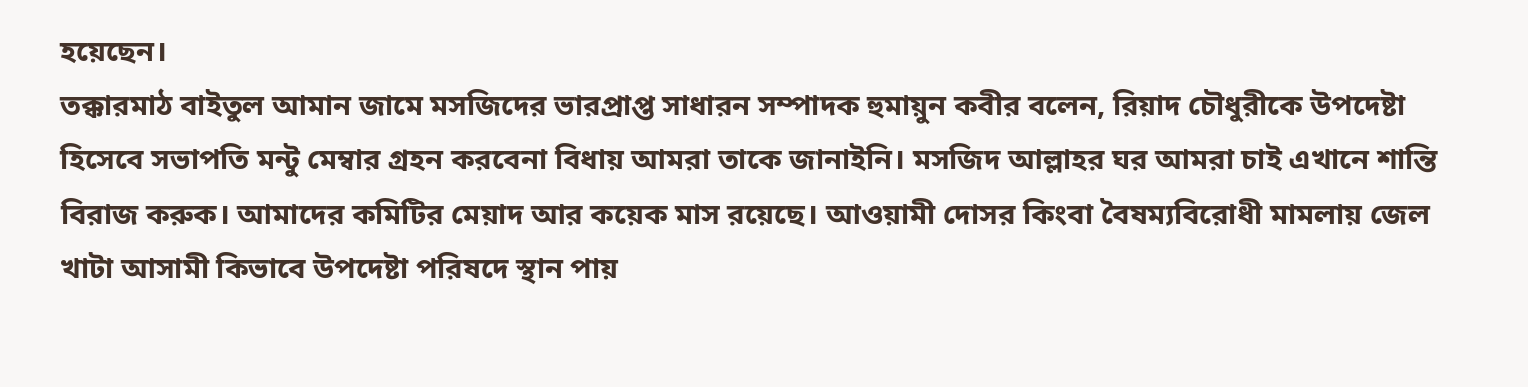হয়েছেন।
তক্কারমাঠ বাইতুল আমান জামে মসজিদের ভারপ্রাপ্ত সাধারন সম্পাদক হুমায়ুন কবীর বলেন, রিয়াদ চৌধুরীকে উপদেষ্টা হিসেবে সভাপতি মন্টু মেম্বার গ্রহন করবেনা বিধায় আমরা তাকে জানাইনি। মসজিদ আল্লাহর ঘর আমরা চাই এখানে শান্তি বিরাজ করুক। আমাদের কমিটির মেয়াদ আর কয়েক মাস রয়েছে। আওয়ামী দোসর কিংবা বৈষম্যবিরোধী মামলায় জেল খাটা আসামী কিভাবে উপদেষ্টা পরিষদে স্থান পায়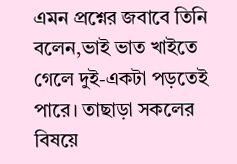এমন প্রশ্নের জবাবে তিনি বলেন,ভাই ভাত খাইতে গেলে দুই-একটা পড়তেই পারে। তাছাড়া সকলের বিষয়ে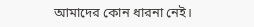আমাদের কোন ধারনা নেই।